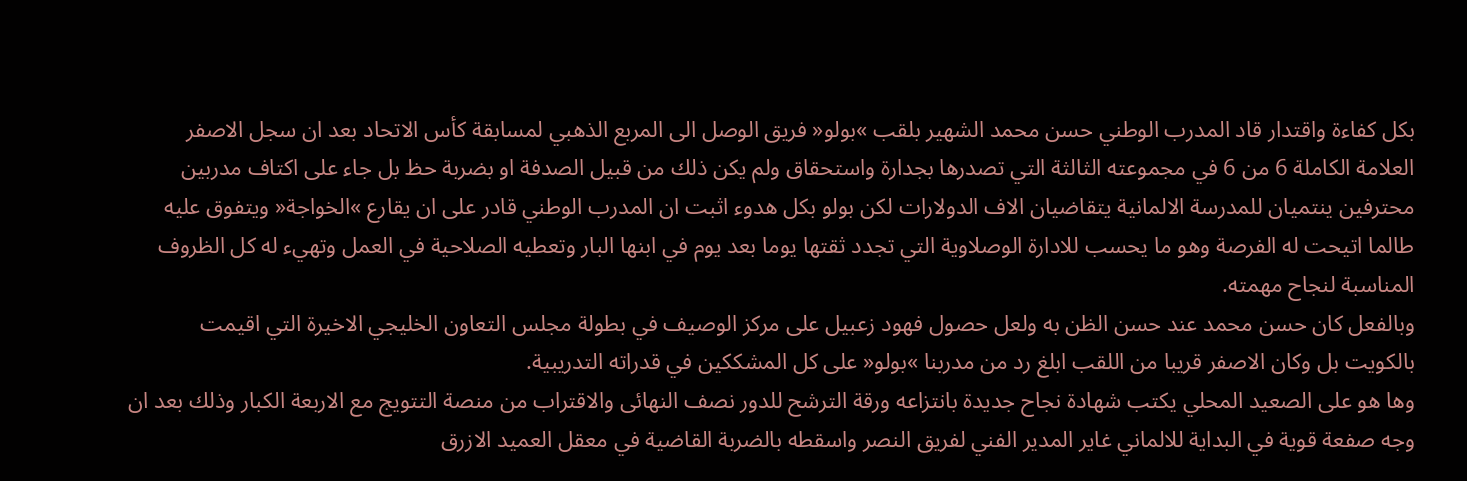بكل كفاءة واقتدار قاد المدرب الوطني حسن محمد الشهير بلقب »بولو« فريق الوصل الى المربع الذهبي لمسابقة كأس الاتحاد بعد ان سجل الاصفر العلامة الكاملة 6 من 6 في مجموعته الثالثة التي تصدرها بجدارة واستحقاق ولم يكن ذلك من قبيل الصدفة او بضربة حظ بل جاء على اكتاف مدربين محترفين ينتميان للمدرسة الالمانية يتقاضيان الاف الدولارات لكن بولو بكل هدوء اثبت ان المدرب الوطني قادر على ان يقارع »الخواجة« ويتفوق عليه طالما اتيحت له الفرصة وهو ما يحسب للادارة الوصلاوية التي تجدد ثقتها يوما بعد يوم في ابنها البار وتعطيه الصلاحية في العمل وتهيء له كل الظروف المناسبة لنجاح مهمته.
وبالفعل كان حسن محمد عند حسن الظن به ولعل حصول فهود زعبيل على مركز الوصيف في بطولة مجلس التعاون الخليجي الاخيرة التي اقيمت بالكويت بل وكان الاصفر قريبا من اللقب ابلغ رد من مدربنا »بولو« على كل المشككين في قدراته التدريبية.
وها هو على الصعيد المحلي يكتب شهادة نجاح جديدة بانتزاعه ورقة الترشح للدور نصف النهائى والاقتراب من منصة التتويج مع الاربعة الكبار وذلك بعد ان وجه صفعة قوية في البداية للالماني غاير المدير الفني لفريق النصر واسقطه بالضربة القاضية في معقل العميد الازرق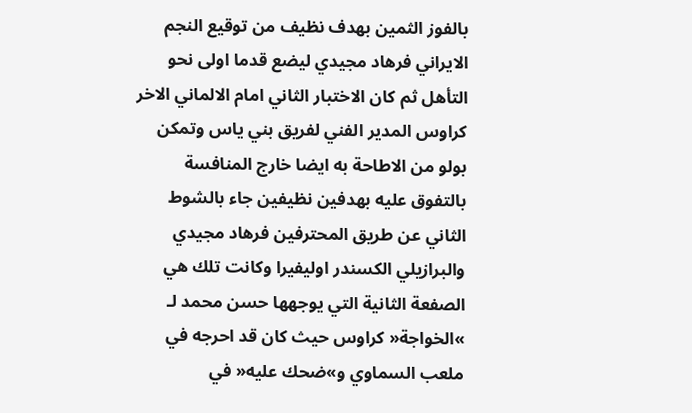بالفوز الثمين بهدف نظيف من توقيع النجم الايراني فرهاد مجيدي ليضع قدما اولى نحو التأهل ثم كان الاختبار الثاني امام الالماني الاخر كراوس المدير الفني لفريق بني ياس وتمكن بولو من الاطاحة به ايضا خارج المنافسة بالتفوق عليه بهدفين نظيفين جاء بالشوط الثاني عن طريق المحترفين فرهاد مجيدي والبرازيلي الكسندر اوليفيرا وكانت تلك هي الصفعة الثانية التي يوجهها حسن محمد لـ »الخواجة« كراوس حيث كان قد احرجه في ملعب السماوي و»ضحك عليه« في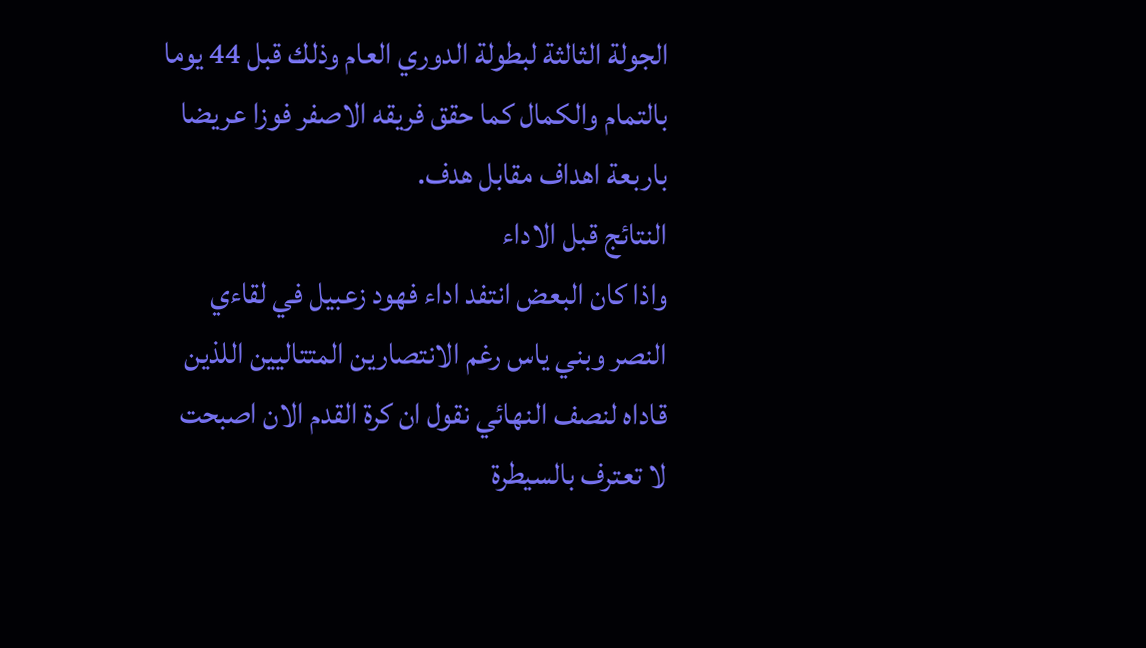الجولة الثالثة لبطولة الدوري العام وذلك قبل 44 يوما بالتمام والكمال كما حقق فريقه الاصفر فوزا عريضا باربعة اهداف مقابل هدف.
النتائج قبل الاداء
واذا كان البعض انتفد اداء فهود زعبيل في لقاءي النصر وبني ياس رغم الانتصارين المتتاليين اللذين قاداه لنصف النهائي نقول ان كرة القدم الان اصبحت لا تعترف بالسيطرة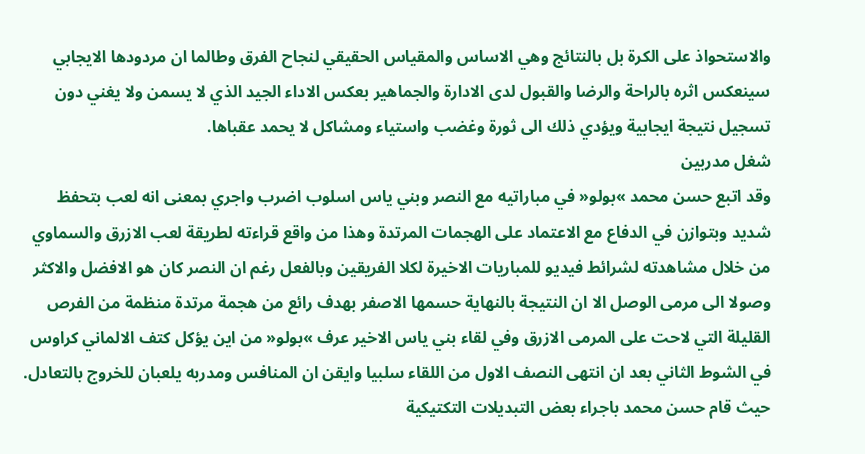والاستحواذ على الكرة بل بالنتائج وهي الاساس والمقياس الحقيقي لنجاح الفرق وطالما ان مردودها الايجابي سينعكس اثره بالراحة والرضا والقبول لدى الادارة والجماهير بعكس الاداء الجيد الذي لا يسمن ولا يغني دون تسجيل نتيجة ايجابية ويؤدي ذلك الى ثورة وغضب واستياء ومشاكل لا يحمد عقباها.
شغل مدربين
وقد اتبع حسن محمد »بولو« في مباراتيه مع النصر وبني ياس اسلوب اضرب واجري بمعنى انه لعب بتحفظ شديد وبتوازن في الدفاع مع الاعتماد على الهجمات المرتدة وهذا من واقع قراءته لطريقة لعب الازرق والسماوي من خلال مشاهدته لشرائط فيديو للمباريات الاخيرة لكلا الفريقين وبالفعل رغم ان النصر كان هو الافضل والاكثر وصولا الى مرمى الوصل الا ان النتيجة بالنهاية حسمها الاصفر بهدف رائع من هجمة مرتدة منظمة من الفرص القليلة التي لاحت على المرمى الازرق وفي لقاء بني ياس الاخير عرف »بولو« من اين يؤكل كتف الالماني كراوس في الشوط الثاني بعد ان انتهى النصف الاول من اللقاء سلبيا وايقن ان المنافس ومدربه يلعبان للخروج بالتعادل.
حيث قام حسن محمد باجراء بعض التبديلات التكتيكية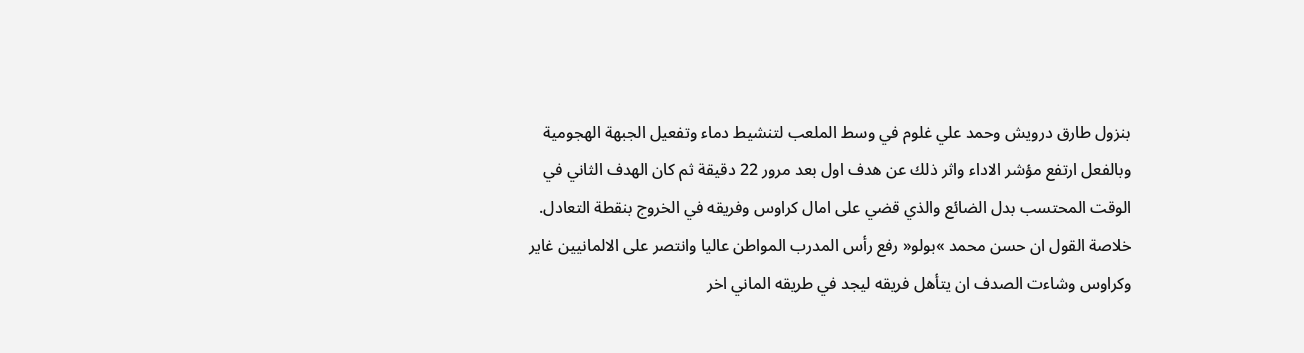بنزول طارق درويش وحمد علي غلوم في وسط الملعب لتنشيط دماء وتفعيل الجبهة الهجومية وبالفعل ارتفع مؤشر الاداء واثر ذلك عن هدف اول بعد مرور 22 دقيقة ثم كان الهدف الثاني في الوقت المحتسب بدل الضائع والذي قضي على امال كراوس وفريقه في الخروج بنقطة التعادل.
خلاصة القول ان حسن محمد »بولو« رفع رأس المدرب المواطن عاليا وانتصر على الالمانيين غاير وكراوس وشاءت الصدف ان يتأهل فريقه ليجد في طريقه الماني اخر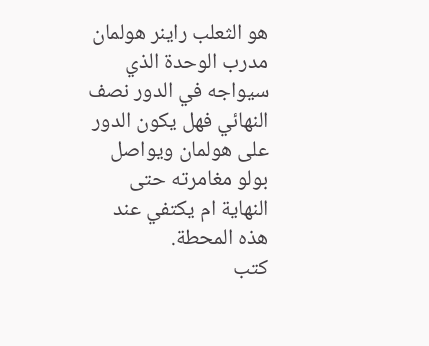هو الثعلب راينر هولمان مدرب الوحدة الذي سيواجه في الدور نصف النهائي فهل يكون الدور على هولمان ويواصل بولو مغامرته حتى النهاية ام يكتفي عند هذه المحطة.
كتب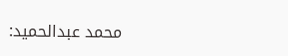محمد عبدالحميد: